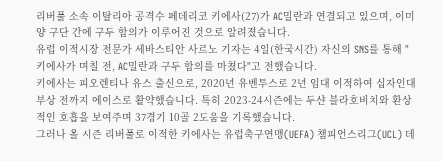리버풀 소속 이탈리아 공격수 페데리코 키에사(27)가 AC밀란과 연결되고 있으며, 이미 양 구단 간에 구두 합의가 이루어진 것으로 알려졌습니다.
유럽 이적시장 전문가 세바스티안 사르노 기자는 4일(한국시간) 자신의 SNS를 통해 "키에사가 며칠 전, AC밀란과 구두 합의를 마쳤다"고 전했습니다.
키에사는 피오렌티나 유스 출신으로, 2020년 유벤투스로 2년 임대 이적하여 십자인대 부상 전까지 에이스로 활약했습니다. 특히 2023-24시즌에는 두샨 블라호비치와 환상적인 호흡을 보여주며 37경기 10골 2도움을 기록했습니다.
그러나 올 시즌 리버풀로 이적한 키에사는 유럽축구연맹(UEFA) 챔피언스리그(UCL) 데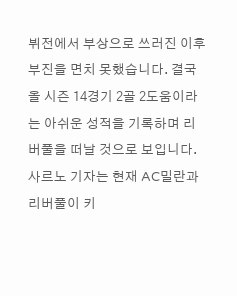뷔전에서 부상으로 쓰러진 이후 부진을 면치 못했습니다. 결국 올 시즌 14경기 2골 2도움이라는 아쉬운 성적을 기록하며 리버풀을 떠날 것으로 보입니다.
사르노 기자는 현재 AC밀란과 리버풀이 키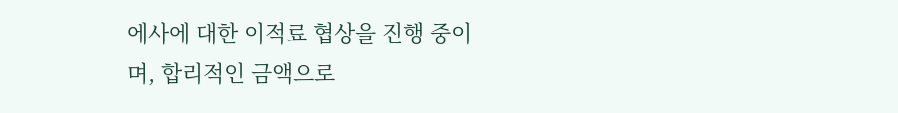에사에 대한 이적료 협상을 진행 중이며, 합리적인 금액으로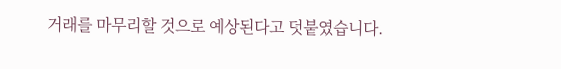거래를 마무리할 것으로 예상된다고 덧붙였습니다.